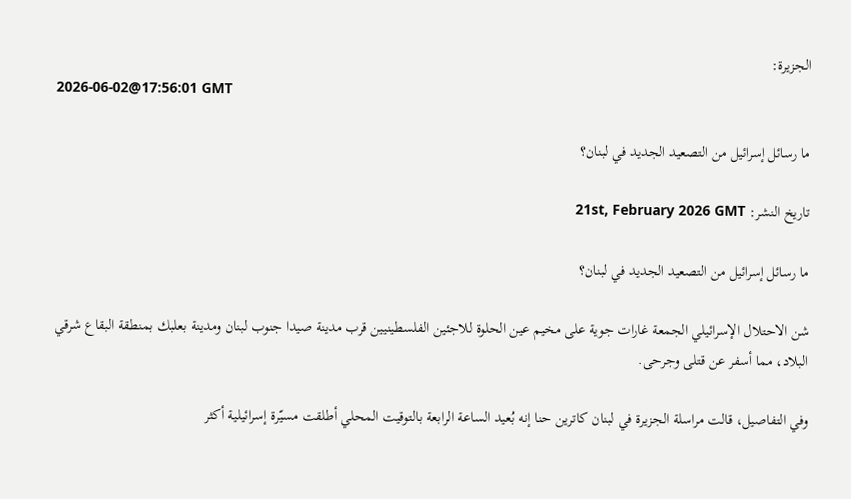الجزيرة:
2026-06-02@17:56:01 GMT

ما رسائل إسرائيل من التصعيد الجديد في لبنان؟

تاريخ النشر: 21st, February 2026 GMT

ما رسائل إسرائيل من التصعيد الجديد في لبنان؟

شن الاحتلال الإسرائيلي الجمعة غارات جوية على مخيم عين الحلوة للاجئين الفلسطينيين قرب مدينة صيدا جنوب لبنان ومدينة بعلبك بمنطقة البقاع شرقي البلاد، مما أسفر عن قتلى وجرحى.

وفي التفاصيل، قالت مراسلة الجزيرة في لبنان كاترين حنا إنه بُعيد الساعة الرابعة بالتوقيت المحلي أطلقت مسيّرة إسرائيلية أكثر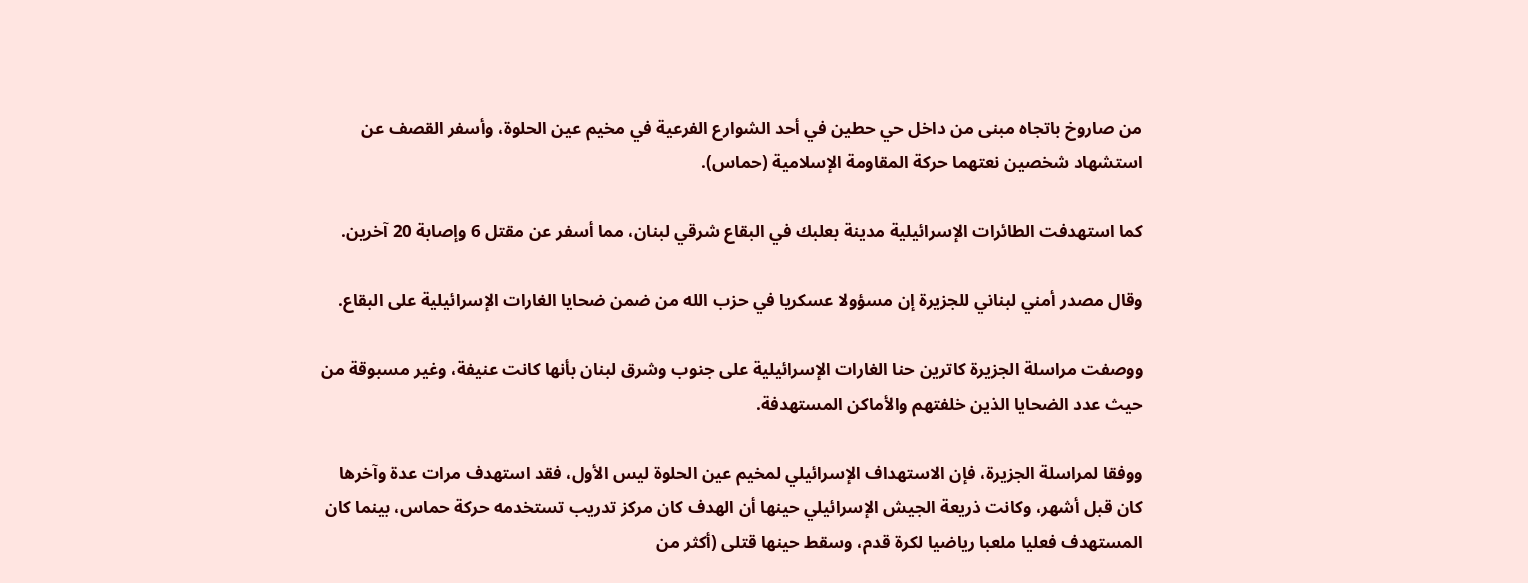من صاروخ باتجاه مبنى من داخل حي حطين في أحد الشوارع الفرعية في مخيم عين الحلوة، وأسفر القصف عن استشهاد شخصين نعتهما حركة المقاومة الإسلامية (حماس).

كما استهدفت الطائرات الإسرائيلية مدينة بعلبك في البقاع شرقي لبنان، مما أسفر عن مقتل 6 وإصابة 20 آخرين.

وقال مصدر أمني لبناني للجزيرة إن مسؤولا عسكريا في حزب الله من ضمن ضحايا الغارات الإسرائيلية على البقاع.

ووصفت مراسلة الجزيرة كاترين حنا الغارات الإسرائيلية على جنوب وشرق لبنان بأنها كانت عنيفة، وغير مسبوقة من حيث عدد الضحايا الذين خلفتهم والأماكن المستهدفة.

ووفقا لمراسلة الجزيرة، فإن الاستهداف الإسرائيلي لمخيم عين الحلوة ليس الأول، فقد استهدف مرات عدة وآخرها كان قبل أشهر، وكانت ذريعة الجيش الإسرائيلي حينها أن الهدف كان مركز تدريب تستخدمه حركة حماس، بينما كان المستهدف فعليا ملعبا رياضيا لكرة قدم، وسقط حينها قتلى (أكثر من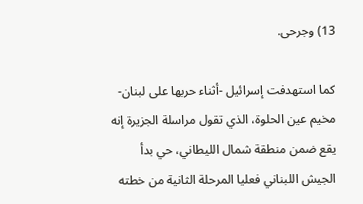13) وجرحى.

كما استهدفت إسرائيل -أثناء حربها على لبنان- مخيم عين الحلوة، الذي تقول مراسلة الجزيرة إنه يقع ضمن منطقة شمال الليطاني، حي بدأ الجيش اللبناني فعليا المرحلة الثانية من خطته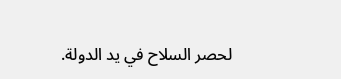لحصر السلاح في يد الدولة.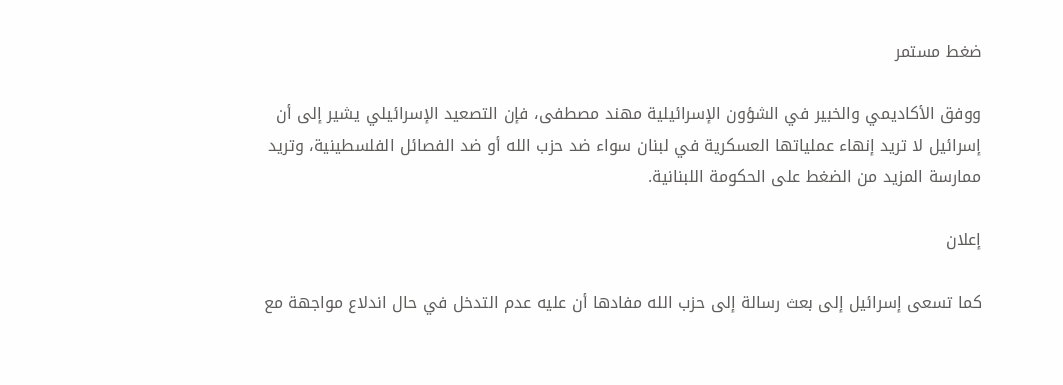ضغط مستمر

ووفق الأكاديمي والخبير في الشؤون الإسرائيلية مهند مصطفى، فإن التصعيد الإسرائيلي يشير إلى أن إسرائيل لا تريد إنهاء عملياتها العسكرية في لبنان سواء ضد حزب الله أو ضد الفصائل الفلسطينية، وتريد ممارسة المزيد من الضغط على الحكومة اللبنانية.

إعلان

كما تسعى إسرائيل إلى بعث رسالة إلى حزب الله مفادها أن عليه عدم التدخل في حال اندلاع مواجهة مع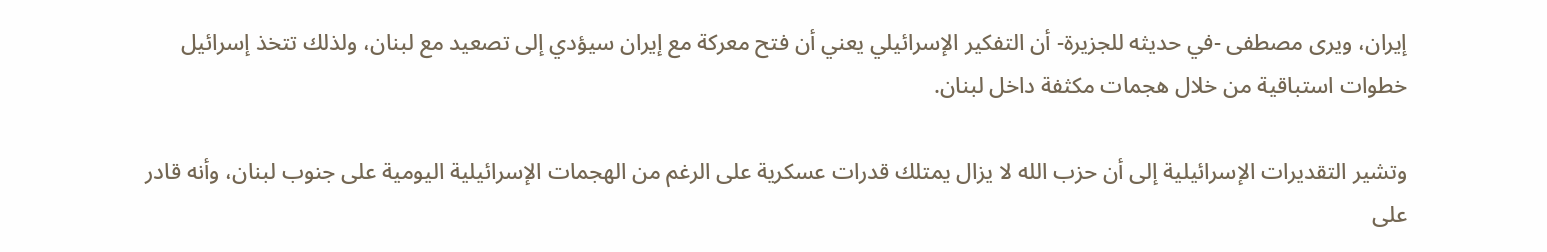إيران، ويرى مصطفى -في حديثه للجزيرة- أن التفكير الإسرائيلي يعني أن فتح معركة مع إيران سيؤدي إلى تصعيد مع لبنان، ولذلك تتخذ إسرائيل خطوات استباقية من خلال هجمات مكثفة داخل لبنان.

وتشير التقديرات الإسرائيلية إلى أن حزب الله لا يزال يمتلك قدرات عسكرية على الرغم من الهجمات الإسرائيلية اليومية على جنوب لبنان، وأنه قادر على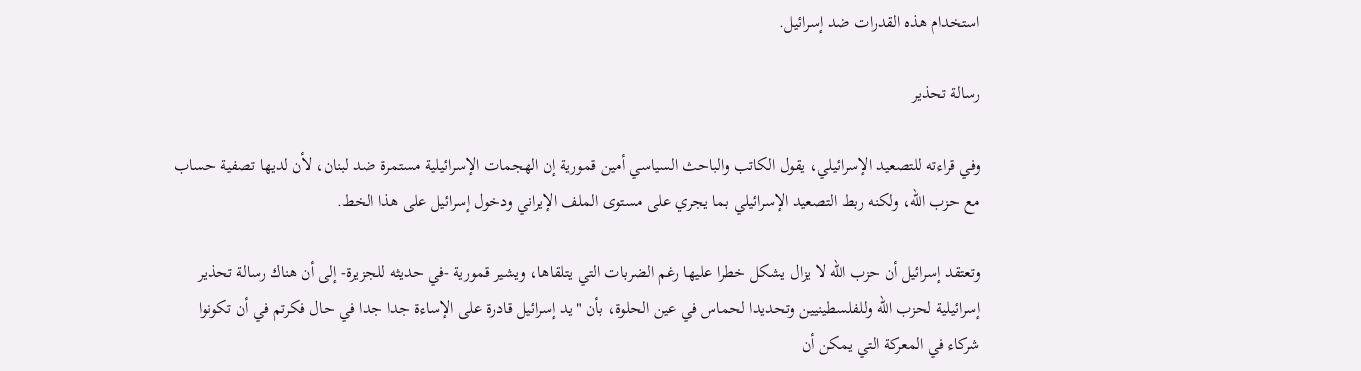استخدام هذه القدرات ضد إسرائيل.

رسالة تحذير

وفي قراءته للتصعيد الإسرائيلي، يقول الكاتب والباحث السياسي أمين قمورية إن الهجمات الإسرائيلية مستمرة ضد لبنان، لأن لديها تصفية حساب مع حزب الله، ولكنه ربط التصعيد الإسرائيلي بما يجري على مستوى الملف الإيراني ودخول إسرائيل على هذا الخط.

وتعتقد إسرائيل أن حزب الله لا يزال يشكل خطرا عليها رغم الضربات التي يتلقاها، ويشير قمورية -في حديثه للجزيرة- إلى أن هناك رسالة تحذير إسرائيلية لحزب الله وللفلسطينيين وتحديدا لحماس في عين الحلوة، بأن "يد إسرائيل قادرة على الإساءة جدا جدا في حال فكرتم في أن تكونوا شركاء في المعركة التي يمكن أن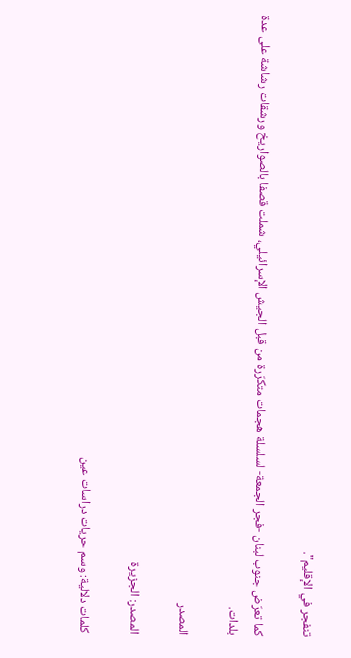تنفجر في الإقليم".

كما تعرّض جنوب لبنان -فجر الجمعة- لسلسلة هجمات متكرّرة من قبل الجيش الإسرائيلي، شملت قصفا بالصواريخ ورشقات رشاشة على عدة بلدات.

المصدر

المصدر: الجزيرة

كلمات دلالية: وسم حريات دراسات عین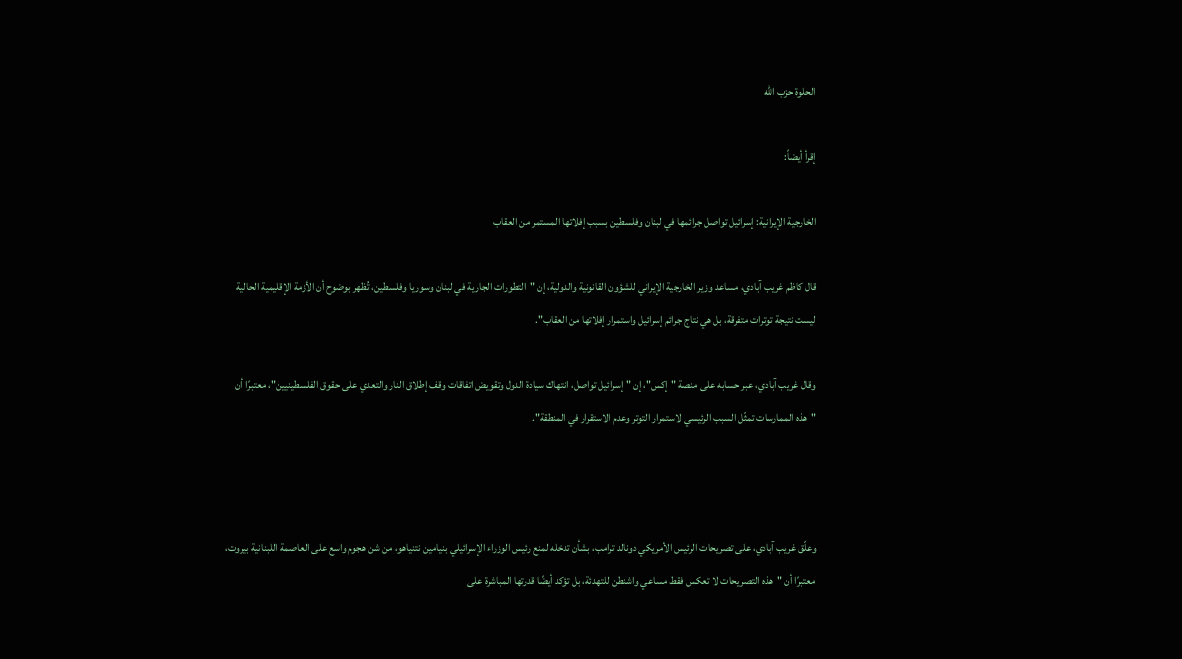الحلوة حزب الله

إقرأ أيضاً:

الخارجية الإيرانية: إسرائيل تواصل جرائمها في لبنان وفلسطين بسبب إفلاتها المستمر من العقاب

قال كاظم غريب آبادي، مساعد وزير الخارجية الإيراني للشؤون القانونية والدولية، إن "التطورات الجارية في لبنان وسوريا وفلسطين، تُظهر بوضوح أن الأزمة الإقليمية الحالية ليست نتيجة توترات متفرقة، بل هي نتاج جرائم إسرائيل واستمرار إفلاتها من العقاب".

وقال غريب آبادي، عبر حسابه على منصة "إكس"، إن "إسرائيل تواصل، انتهاك سيادة الدول وتقويض اتفاقات وقف إطلاق النار والتعدي على حقوق الفلسطينيين"، معتبرًا أن "هذه الممارسات تمثّل السبب الرئيسي لاستمرار التوتر وعدم الاستقرار في المنطقة".



وعلّق غريب آبادي، على تصريحات الرئيس الأمريكي دونالد ترامب، بشأن تدخله لمنع رئيس الوزراء الإسرائيلي بنيامين نتنياهو، من شن هجوم واسع على العاصمة اللبنانية بيروت، معتبرًا أن "هذه التصريحات لا تعكس فقط مساعي واشنطن للتهدئة، بل تؤكد أيضًا قدرتها المباشرة على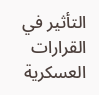التأثير في القرارات العسكرية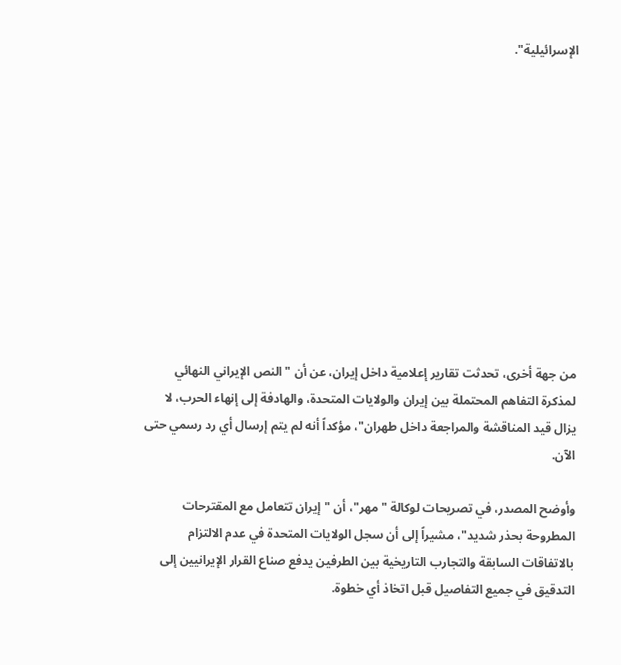الإسرائيلية".











من جهة أخرى، تحدثت تقارير إعلامية داخل إيران، عن أن "النص الإيراني النهائي لمذكرة التفاهم المحتملة بين إيران والولايات المتحدة، والهادفة إلى إنهاء الحرب، لا يزال قيد المناقشة والمراجعة داخل طهران"، مؤكداً أنه لم يتم إرسال أي رد رسمي حتى الآن.

وأوضح المصدر، في تصريحات لوكالة "مهر"، أن "إيران تتعامل مع المقترحات المطروحة بحذر شديد"، مشيراً إلى أن سجل الولايات المتحدة في عدم الالتزام بالاتفاقات السابقة والتجارب التاريخية بين الطرفين يدفع صناع القرار الإيرانيين إلى التدقيق في جميع التفاصيل قبل اتخاذ أي خطوة.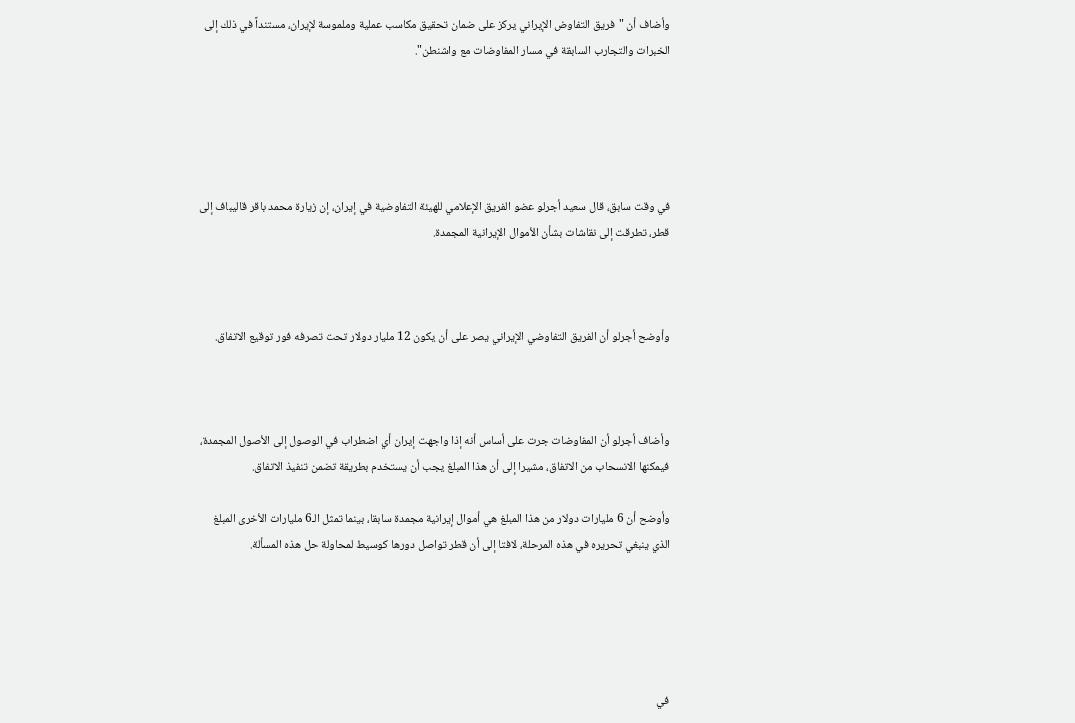وأضاف أن "فريق التفاوض الإيراني يركز على ضمان تحقيق مكاسب عملية وملموسة لإيران، مستنداً في ذلك إلى الخبرات والتجارب السابقة في مسار المفاوضات مع واشنطن".





في وقت سابق، قال سعيد أجرلو عضو الفريق الإعلامي للهيئة التفاوضية في إيران، إن زيارة محمد باقر قاليباف إلى قطر، تطرقت إلى نقاشات بشأن الأموال الإيرانية المجمدة.



وأوضح أجرلو أن الفريق التفاوضي الإيراني يصر على أن يكون 12 مليار دولار تحت تصرفه فور توقيع الاتفاق.



وأضاف أجرلو أن المفاوضات جرت على أساس أنه إذا واجهت إيران أي اضطراب في الوصول إلى الأصول المجمدة، فيمكنها الانسحاب من الاتفاق، مشيرا إلى أن هذا المبلغ يجب أن يستخدم بطريقة تضمن تنفيذ الاتفاق.

وأوضح أن 6 مليارات دولار من هذا المبلغ هي أموال إيرانية مجمدة سابقا، بينما تمثل الـ6 مليارات الأخرى المبلغ الذي ينبغي تحريره في هذه المرحلة، لافتا إلى أن قطر تواصل دورها كوسيط لمحاولة حل هذه المسألة.





في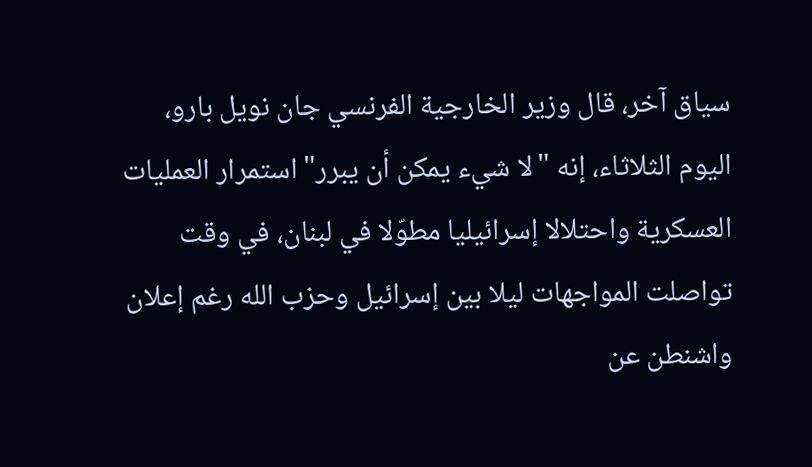سياق آخر، قال وزير الخارجية الفرنسي جان نويل بارو، اليوم الثلاثاء، إنه "لا شيء يمكن أن يبرر" استمرار العمليات العسكرية واحتلالا إسرائيليا مطوّلا في لبنان، في وقت تواصلت المواجهات ليلا بين إسرائيل وحزب الله رغم إعلان واشنطن عن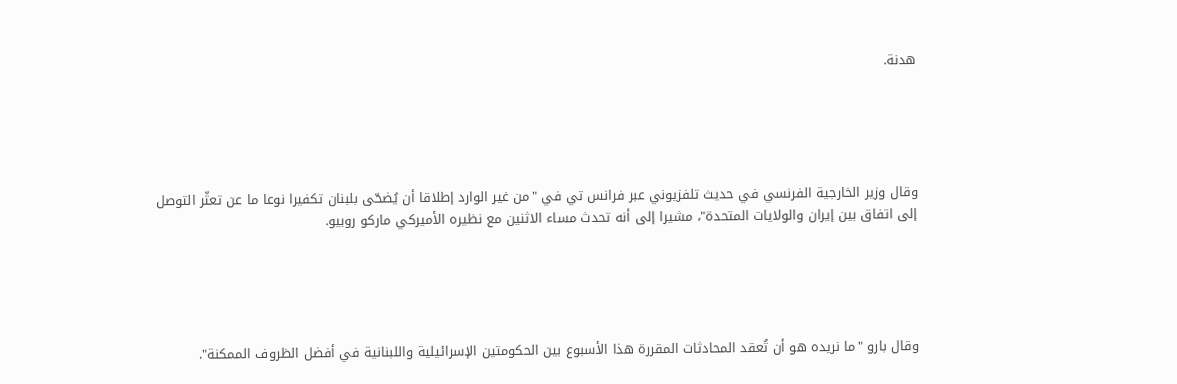هدنة.





وقال وزير الخارجية الفرنسي في حديث تلفزيوني عبر فرانس تي في "من غير الوارد إطلاقا أن يُضحّى بلبنان تكفيرا نوعا ما عن تعثّر التوصل إلى اتفاق بين إيران والولايات المتحدة"، مشيرا إلى أنه تحدث مساء الاثنين مع نظيره الأميركي ماركو روبيو.





وقال بارو "ما نريده هو أن تُعقد المحادثات المقررة هذا الأسبوع بين الحكومتين الإسرائيلية واللبنانية في أفضل الظروف الممكنة".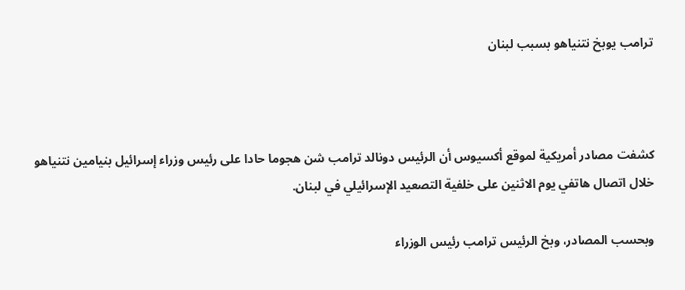ترامب يوبخ نتنياهو بسبب لبنان



كشفت مصادر أمريكية لموقع أكسيوس أن الرئيس دونالد ترامب شن هجوما حادا على رئيس وزراء إسرائيل بنيامين نتنياهو خلال اتصال هاتفي يوم الاثنين على خلفية التصعيد الإسرائيلي في لبنان.

وبحسب المصادر، وبخ الرئيس ترامب رئيس الوزراء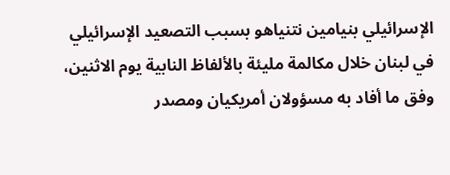الإسرائيلي بنيامين نتنياهو بسبب التصعيد الإسرائيلي في لبنان خلال مكالمة مليئة بالألفاظ النابية يوم الاثنين، وفق ما أفاد به مسؤولان أمريكيان ومصدر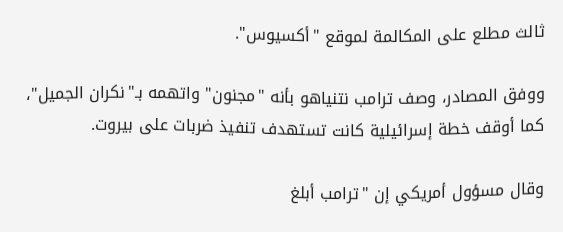ثالث مطلع على المكالمة لموقع "أكسيوس".

ووفق المصادر، وصف ترامب نتنياهو بأنه "مجنون" واتهمه بـ"نكران الجميل"، كما أوقف خطة إسرائيلية كانت تستهدف تنفيذ ضربات على بيروت.

وقال مسؤول أمريكي إن "ترامب أبلغ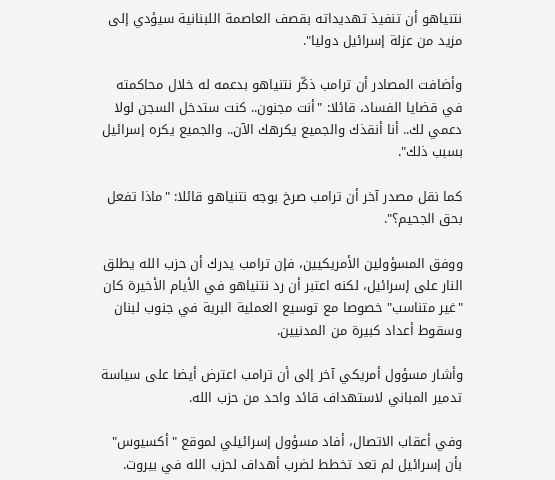نتنياهو أن تنفيذ تهديداته بقصف العاصمة اللبنانية سيؤدي إلى مزيد من عزلة إسرائيل دوليا".

وأضافت المصادر أن ترامب ذكّر نتنياهو بدعمه له خلال محاكمته في قضايا الفساد، قائلا: "أنت مجنون.. كنت ستدخل السجن لولا دعمي لك.. أنا أنقذك والجميع يكرهك الآن.. والجميع يكره إسرائيل بسبب ذلك".

كما نقل مصدر آخر أن ترامب صرخ بوجه نتنياهو قائلا: "ماذا تفعل بحق الجحيم؟".

ووفق المسؤولين الأمريكيين، فإن ترامب يدرك أن حزب الله يطلق النار على إسرائيل، لكنه اعتبر أن رد نتنياهو في الأيام الأخيرة كان "غير متناسب" خصوصا مع توسيع العملية البرية في جنوب لبنان وسقوط أعداد كبيرة من المدنيين.

وأشار مسؤول أمريكي آخر إلى أن ترامب اعترض أيضا على سياسة تدمير المباني لاستهداف قائد واحد من حزب الله.

وفي أعقاب الاتصال، أفاد مسؤول إسرائيلي لموقع "أكسيوس" بأن إسرائيل لم تعد تخطط لضرب أهداف لحزب الله في بيروت.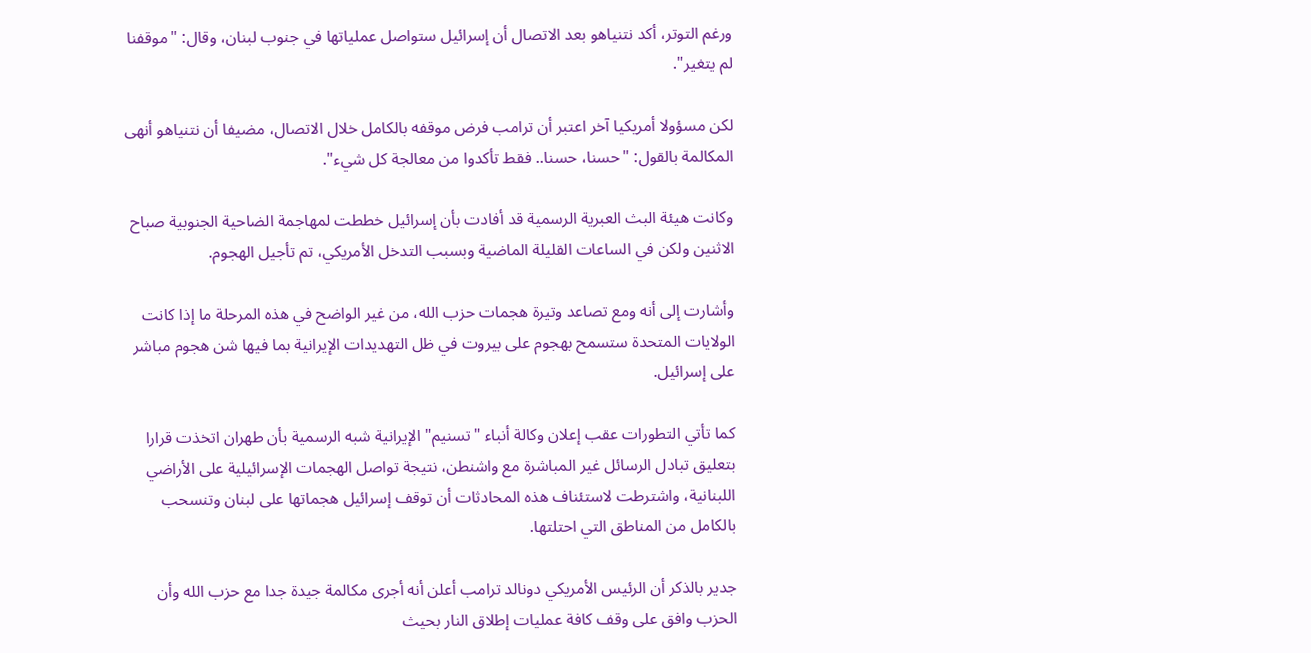ورغم التوتر، أكد نتنياهو بعد الاتصال أن إسرائيل ستواصل عملياتها في جنوب لبنان، وقال: "موقفنا لم يتغير".

لكن مسؤولا أمريكيا آخر اعتبر أن ترامب فرض موقفه بالكامل خلال الاتصال، مضيفا أن نتنياهو أنهى المكالمة بالقول: "حسنا، حسنا.. فقط تأكدوا من معالجة كل شيء".

وكانت هيئة البث العبرية الرسمية قد أفادت بأن إسرائيل خططت لمهاجمة الضاحية الجنوبية صباح الاثنين ولكن في الساعات القليلة الماضية وبسبب التدخل الأمريكي، تم تأجيل الهجوم.

وأشارت إلى أنه ومع تصاعد وتيرة هجمات حزب الله، من غير الواضح في هذه المرحلة ما إذا كانت الولايات المتحدة ستسمح بهجوم على بيروت في ظل التهديدات الإيرانية بما فيها شن هجوم مباشر على إسرائيل.

كما تأتي التطورات عقب إعلان وكالة أنباء "تسنيم" الإيرانية شبه الرسمية بأن طهران اتخذت قرارا بتعليق تبادل الرسائل غير المباشرة مع واشنطن، نتيجة تواصل الهجمات الإسرائيلية على الأراضي اللبنانية، واشترطت لاستئناف هذه المحادثات أن توقف إسرائيل هجماتها على لبنان وتنسحب بالكامل من المناطق التي احتلتها.

جدير بالذكر أن الرئيس الأمريكي دونالد ترامب أعلن أنه أجرى مكالمة جيدة جدا مع حزب الله وأن الحزب وافق على وقف كافة عمليات إطلاق النار بحيث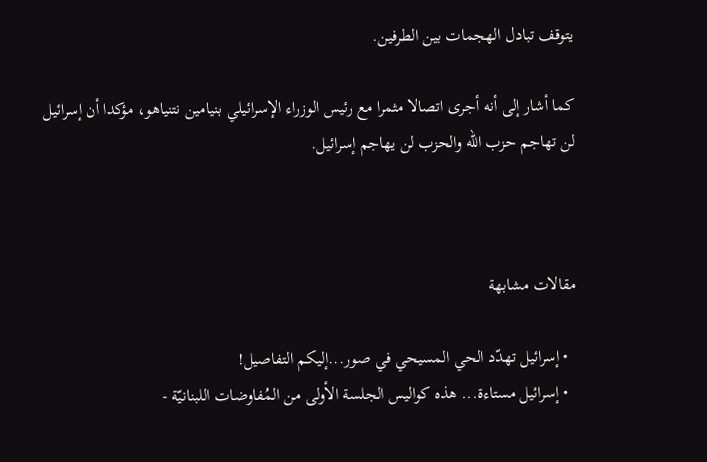يتوقف تبادل الهجمات بين الطرفين.

كما أشار إلى أنه أجرى اتصالا مثمرا مع رئيس الوزراء الإسرائيلي بنيامين نتنياهو، مؤكدا أن إسرائيل لن تهاجم حزب الله والحزب لن يهاجم إسرائيل.



مقالات مشابهة

  • إسرائيل تهدّد الحي المسيحي في صور...إليكم التفاصيل!
  • إسرائيل مستاءة... هذه كواليس الجلسة الأولى من المُفاوضات اللبنانيّة -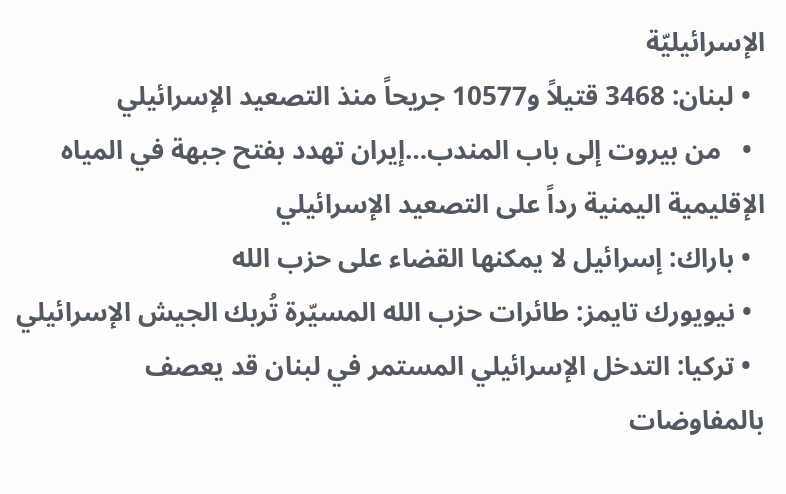الإسرائيليّة
  • لبنان: 3468 قتيلاً و10577 جريحاً منذ التصعيد الإسرائيلي
  •   من بيروت إلى باب المندب…إيران تهدد بفتح جبهة في المياه الإقليمية اليمنية رداً على التصعيد الإسرائيلي
  • باراك: إسرائيل لا يمكنها القضاء على حزب الله
  • نيويورك تايمز: طائرات حزب الله المسيّرة تُربك الجيش الإسرائيلي
  • تركيا: التدخل الإسرائيلي المستمر في لبنان قد يعصف بالمفاوضات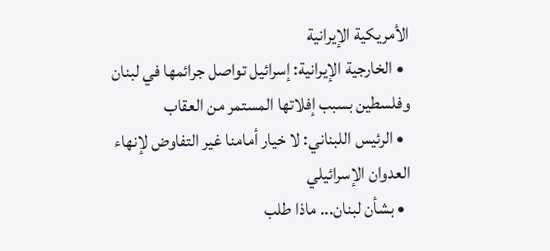الأمريكية الإيرانية
  • الخارجية الإيرانية: إسرائيل تواصل جرائمها في لبنان وفلسطين بسبب إفلاتها المستمر من العقاب
  • الرئيس اللبناني: لا خيار أمامنا غير التفاوض لإنهاء العدوان الإسرائيلي
  • بشأن لبنان... ماذا طلب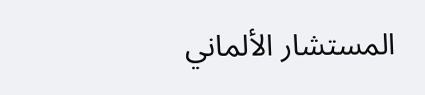المستشار الألماني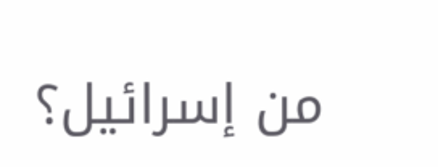من إسرائيل؟